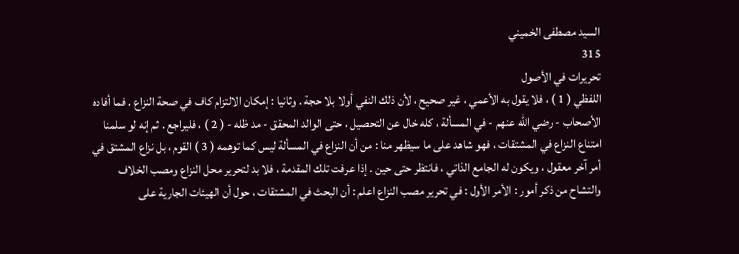السيد مصطفى الخميني
315
تحريرات في الأصول
اللفظي ( 1 ) ، فلا يقول به الأعمي ، غير صحيح ، لأن ذلك النفي أولا بلا حجة . وثانيا : إمكان الالتزام كاف في صحة النزاع . فما أفاده الأصحاب - رضي الله عنهم - في المسألة ، كله خال عن التحصيل ، حتى الوالد المحقق - مد ظله - ( 2 ) ، فليراجع . ثم إنه لو سلمنا امتناع النزاع في المشتقات ، فهو شاهد على ما سيظهر منا : من أن النزاع في المسألة ليس كما توهمه ( 3 ) القوم ، بل نزاع المشتق في أمر آخر معقول ، ويكون له الجامع الذاتي ، فانتظر حتى حين . إذا عرفت تلك المقدمة ، فلا بد لتحرير محل النزاع ومصب الخلاف والتشاح من ذكر أمور : الأمر الأول : في تحرير مصب النزاع اعلم : أن البحث في المشتقات ، حول أن الهيئات الجارية على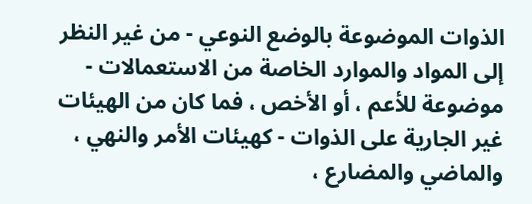الذوات الموضوعة بالوضع النوعي - من غير النظر إلى المواد والموارد الخاصة من الاستعمالات - موضوعة للأعم ، أو الأخص ، فما كان من الهيئات غير الجارية على الذوات - كهيئات الأمر والنهي ، والماضي والمضارع ،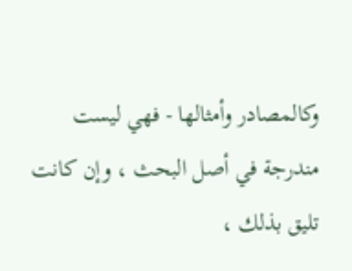وكالمصادر وأمثالها - فهي ليست مندرجة في أصل البحث ، وإن كانت تليق بذلك ،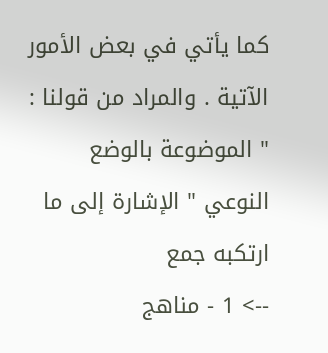كما يأتي في بعض الأمور الآتية . والمراد من قولنا : " الموضوعة بالوضع النوعي " الإشارة إلى ما ارتكبه جمع
--> 1 - مناهج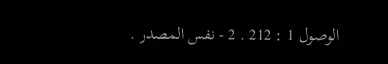الوصول 1 : 212 . 2 - نفس المصدر .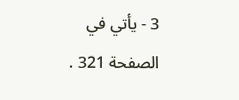3 - يأتي في الصفحة 321 .